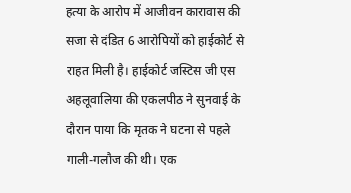हत्या के आरोप में आजीवन कारावास की सजा से दंडित 6 आरोपियों को हाईकोर्ट से राहत मिली है। हाईकोर्ट जस्टिस जी एस अहलूवालिया की एकलपीठ ने सुनवाई के दौरान पाया कि मृतक ने घटना से पहले गाली-गलौज की थी। एक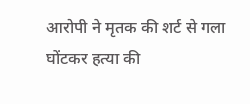आरोपी ने मृतक की शर्ट से गला घोंटकर हत्या की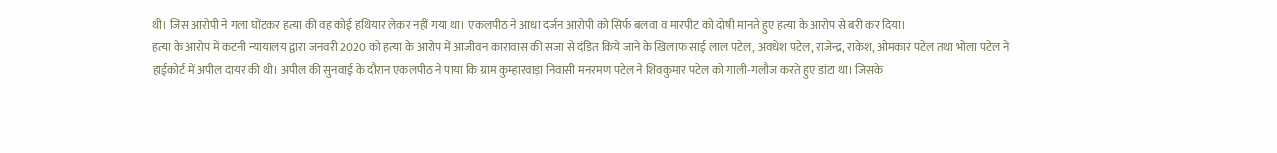थी। जिस आरोपी ने गला घोंटकर हत्या की वह कोई हथियार लेकर नहीं गया था। एकलपीठ ने आधा दर्जन आरोपी को सिर्फ बलवा व मारपीट को दोषी मानते हुए हत्या के आरोप से बरी कर दिया।
हत्या के आरोप में कटनी न्यायालय द्वारा जनवरी 2020 को हत्या के आरोप में आजीवन कारावास की सजा से दंडित किये जाने के खिलाफ साई लाल पटेल, अवधेश पटेल, राजेन्द्र, राकेश, ओमकार पटेल तथा भोला पटेल ने हाईकोर्ट में अपील दायर की थी। अपील की सुनवाई के दौरान एकलपीठ ने पाया कि ग्राम कुम्हारवाड़ा निवासी मनरमण पटेल ने शिवकुमार पटेल को गाली-गलौज करते हुए डांटा था। जिसके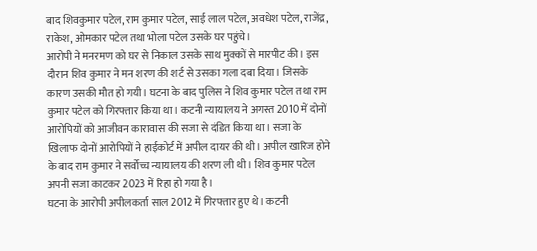बाद शिवकुमार पटेल, राम कुमार पटेल, साई लाल पटेल, अवधेश पटेल, राजेंद्र, राकेश, ओमकार पटेल तथा भोला पटेल उसके घर पहुंचे।
आरोपी ने मनरमण को घर से निकाल उसके साथ मुक्कों से मारपीट की। इस दौरान शिव कुमार ने मन शरण की शर्ट से उसका गला दबा दिया। जिसके कारण उसकी मौत हो गयी। घटना के बाद पुलिस ने शिव कुमार पटेल तथा राम कुमार पटेल को गिरफ्तार किया था। कटनी न्यायालय ने अगस्त 2010 में दोनों आरोपियों को आजीवन कारावास की सजा से दंडित किया था। सजा के खिलाफ दोनों आरोपियों ने हाईकोर्ट में अपील दायर की थी। अपील खारिज होने के बाद राम कुमार ने सर्वोच्च न्यायालय की शरण ली थी। शिव कुमार पटेल अपनी सजा काटकर 2023 में रिहा हो गया है।
घटना के आरोपी अपीलकर्ता साल 2012 में गिरफ्तार हुए थे। कटनी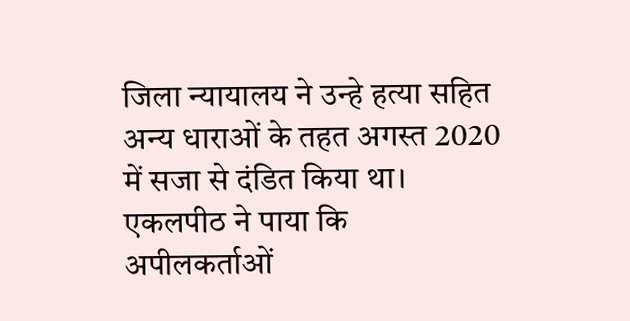जिला न्यायालय ने उन्हे हत्या सहित अन्य धाराओं के तहत अगस्त 2020 में सजा से दंडित किया था। एकलपीठ ने पाया कि अपीलकर्ताओं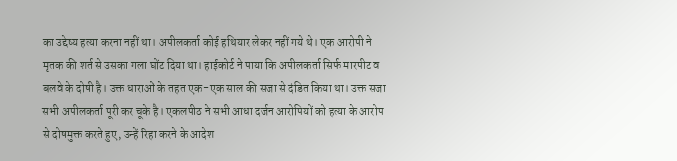का उद्देष्य हत्या करना नहीं था। अपीलकर्ता कोई हथियार लेकर नहीं गये थे। एक आरोपी ने मृतक की शर्त से उसका गला घोंट दिया था। हाईकोर्ट ने पाया कि अपीलकर्ता सिर्फ मारपीट व बलवे के दोषी है। उक्त धाराओं के तहत एक-एक साल की सजा से दंडित किया था। उक्त सजा सभी अपीलकर्ता पूरी कर चूके है। एकलपीठ ने सभी आधा दर्जन आरोपियों को हत्या के आरोप से दोषमुक्त करते हुए, उन्हें रिहा करने के आदेश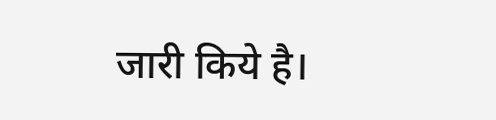जारी किये है।